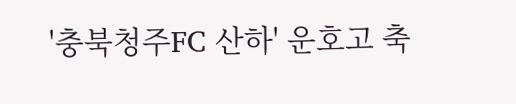'충북청주FC 산하' 운호고 축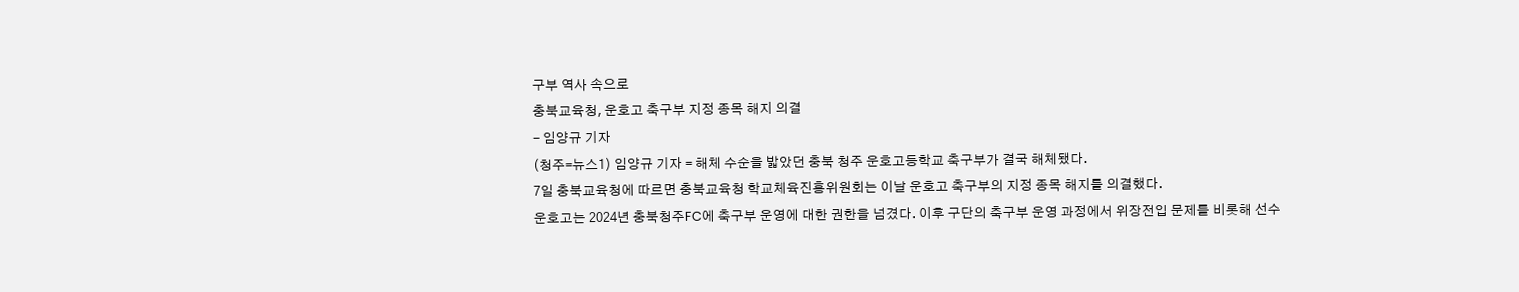구부 역사 속으로
충북교육청, 운호고 축구부 지정 종목 해지 의결
- 임양규 기자
(청주=뉴스1) 임양규 기자 = 해체 수순을 밟았던 충북 청주 운호고등학교 축구부가 결국 해체됐다.
7일 충북교육청에 따르면 충북교육청 학교체육진흥위원회는 이날 운호고 축구부의 지정 종목 해지를 의결했다.
운호고는 2024년 충북청주FC에 축구부 운영에 대한 권한을 넘겼다. 이후 구단의 축구부 운영 과정에서 위장전입 문제를 비롯해 선수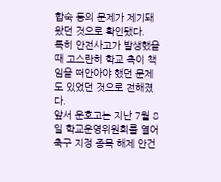합숙 등의 문제가 제기돼 왔던 것으로 확인됐다.
특히 안전사고가 발생했을 때 고스란히 학교 측이 책임을 떠안아야 했던 문제도 있었던 것으로 전해졌다.
앞서 운호고는 지난 7월 8일 학교운영위원회를 열어 축구 지정 종목 해제 안건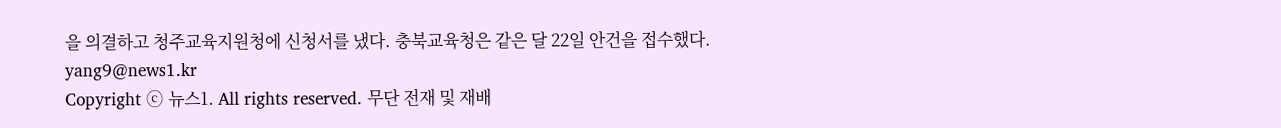을 의결하고 청주교육지원청에 신청서를 냈다. 충북교육청은 같은 달 22일 안건을 접수했다.
yang9@news1.kr
Copyright ⓒ 뉴스1. All rights reserved. 무단 전재 및 재배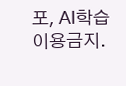포, AI학습 이용금지.